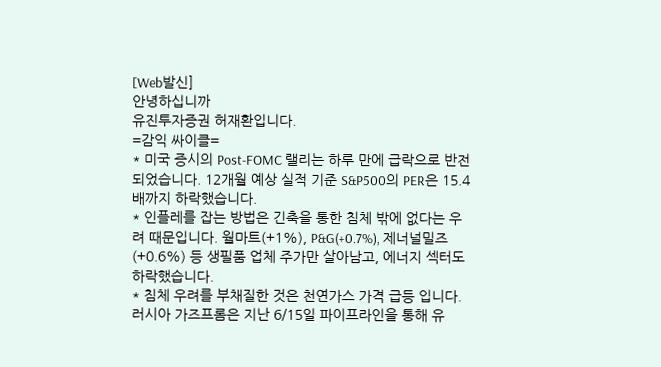[Web발신]
안녕하십니까
유진투자증권 허재환입니다.
=감익 싸이클=
* 미국 증시의 Post-FOMC 랠리는 하루 만에 급락으로 반전되었습니다. 12개월 예상 실적 기준 S&P500의 PER은 15.4배까지 하락했습니다.
* 인플레를 잡는 방법은 긴축을 통한 침체 밖에 없다는 우려 때문입니다. 월마트(+1%), P&G(+0.7%), 제너널밀즈(+0.6%) 등 생필품 업체 주가만 살아남고, 에너지 섹터도 하락했습니다.
* 침체 우려를 부채질한 것은 천연가스 가격 급등 입니다. 러시아 가즈프롬은 지난 6/15일 파이프라인을 통해 유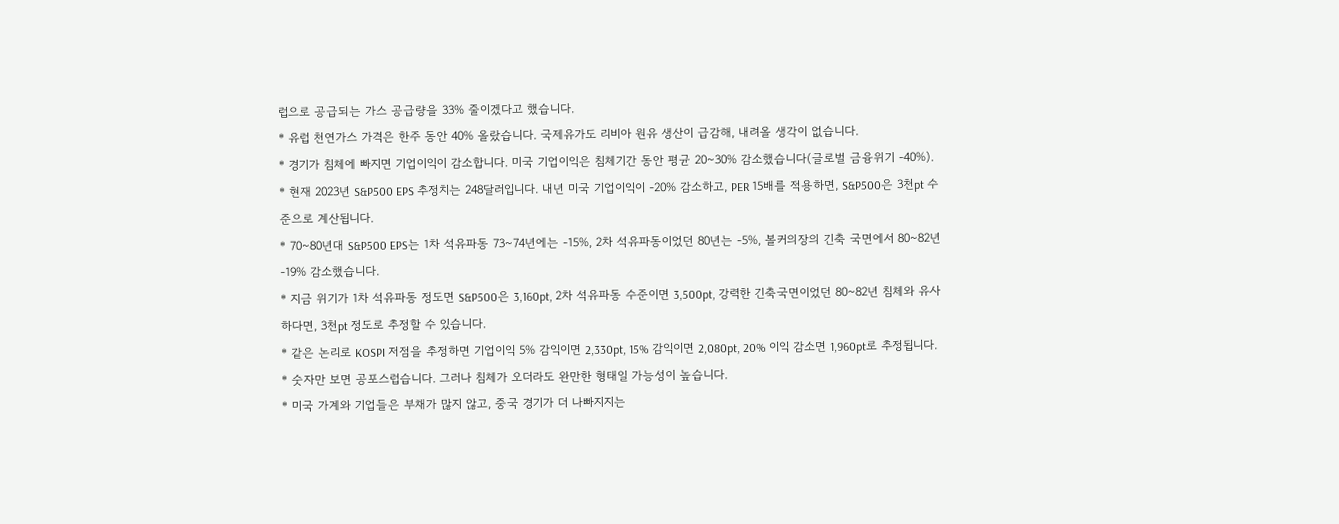럽으로 공급되는 가스 공급량을 33% 줄이겠다고 했습니다.
* 유럽 천연가스 가격은 한주 동안 40% 올랐습니다. 국제유가도 리비아 원유 생산이 급감해, 내려올 생각이 없습니다.
* 경기가 침체에 빠지면 기업이익이 감소합니다. 미국 기업이익은 침체기간 동안 평균 20~30% 감소했습니다(글로벌 금융위기 -40%).
* 현재 2023년 S&P500 EPS 추정치는 248달러입니다. 내년 미국 기업이익이 -20% 감소하고, PER 15배를 적용하면, S&P500은 3천pt 수준으로 계산됩니다.
* 70~80년대 S&P500 EPS는 1차 석유파동 73~74년에는 -15%, 2차 석유파동이었던 80년는 -5%, 볼커의장의 긴축 국면에서 80~82년 -19% 감소했습니다.
* 지금 위기가 1차 석유파동 정도면 S&P500은 3,160pt, 2차 석유파동 수준이면 3,500pt, 강력한 긴축국면이었던 80~82년 침체와 유사하다면, 3천pt 정도로 추정할 수 있습니다.
* 같은 논리로 KOSPI 저점을 추정하면 기업이익 5% 감익이면 2,330pt, 15% 감익이면 2,080pt, 20% 이익 감소면 1,960pt로 추정됩니다.
* 숫자만 보면 공포스럽습니다. 그러나 침체가 오더라도 완만한 형태일 가능성이 높습니다.
* 미국 가계와 기업들은 부채가 많지 않고, 중국 경기가 더 나빠지지는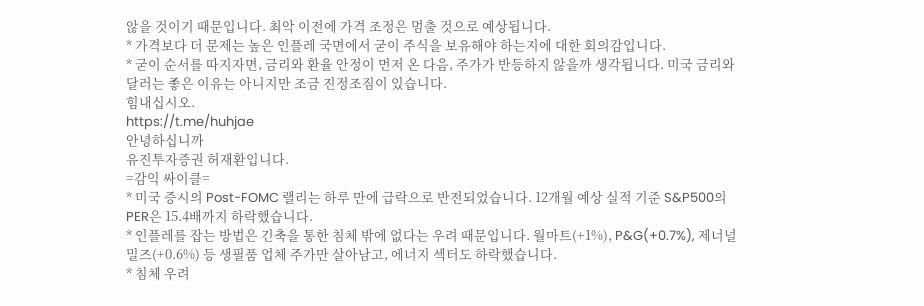않을 것이기 때문입니다. 최악 이전에 가격 조정은 멈출 것으로 예상됩니다.
* 가격보다 더 문제는 높은 인플레 국면에서 굳이 주식을 보유해야 하는지에 대한 회의감입니다.
* 굳이 순서를 따지자면, 금리와 환율 안정이 먼저 온 다음, 주가가 반등하지 않을까 생각됩니다. 미국 금리와 달러는 좋은 이유는 아니지만 조금 진정조짐이 있습니다.
힘내십시오.
https://t.me/huhjae
안녕하십니까
유진투자증권 허재환입니다.
=감익 싸이클=
* 미국 증시의 Post-FOMC 랠리는 하루 만에 급락으로 반전되었습니다. 12개월 예상 실적 기준 S&P500의 PER은 15.4배까지 하락했습니다.
* 인플레를 잡는 방법은 긴축을 통한 침체 밖에 없다는 우려 때문입니다. 월마트(+1%), P&G(+0.7%), 제너널밀즈(+0.6%) 등 생필품 업체 주가만 살아남고, 에너지 섹터도 하락했습니다.
* 침체 우려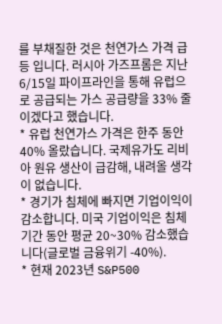를 부채질한 것은 천연가스 가격 급등 입니다. 러시아 가즈프롬은 지난 6/15일 파이프라인을 통해 유럽으로 공급되는 가스 공급량을 33% 줄이겠다고 했습니다.
* 유럽 천연가스 가격은 한주 동안 40% 올랐습니다. 국제유가도 리비아 원유 생산이 급감해, 내려올 생각이 없습니다.
* 경기가 침체에 빠지면 기업이익이 감소합니다. 미국 기업이익은 침체기간 동안 평균 20~30% 감소했습니다(글로벌 금융위기 -40%).
* 현재 2023년 S&P500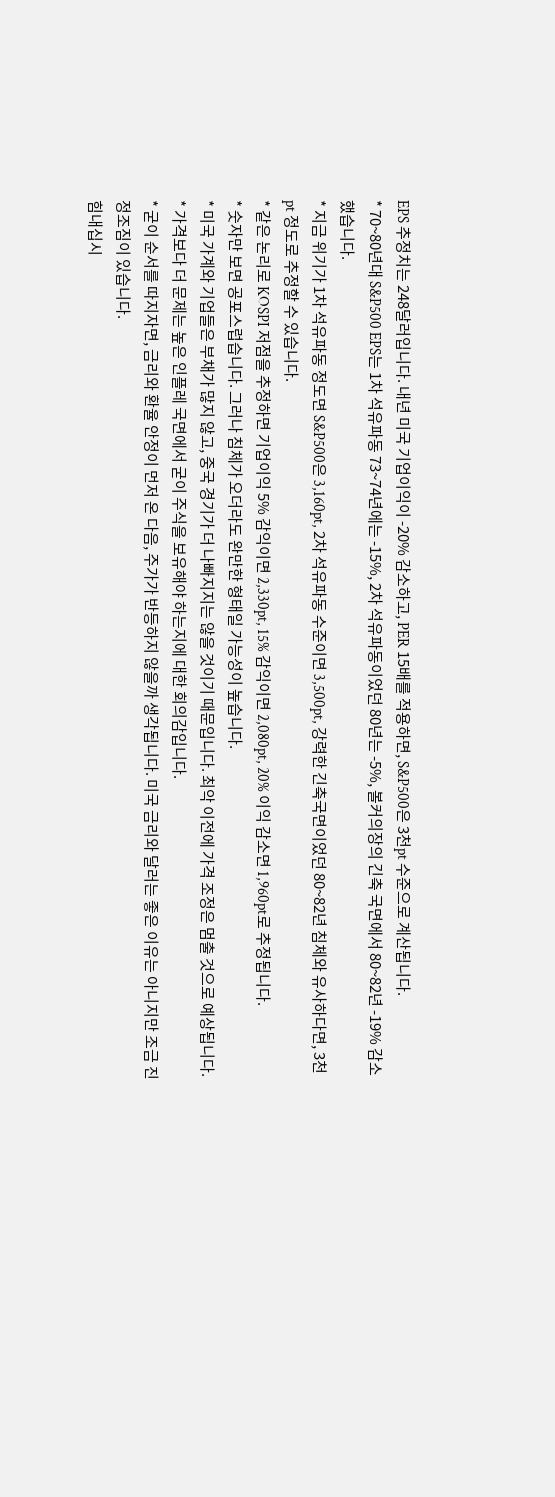EPS 추정치는 248달러입니다. 내년 미국 기업이익이 -20% 감소하고, PER 15배를 적용하면, S&P500은 3천pt 수준으로 계산됩니다.
* 70~80년대 S&P500 EPS는 1차 석유파동 73~74년에는 -15%, 2차 석유파동이었던 80년는 -5%, 볼커의장의 긴축 국면에서 80~82년 -19% 감소했습니다.
* 지금 위기가 1차 석유파동 정도면 S&P500은 3,160pt, 2차 석유파동 수준이면 3,500pt, 강력한 긴축국면이었던 80~82년 침체와 유사하다면, 3천pt 정도로 추정할 수 있습니다.
* 같은 논리로 KOSPI 저점을 추정하면 기업이익 5% 감익이면 2,330pt, 15% 감익이면 2,080pt, 20% 이익 감소면 1,960pt로 추정됩니다.
* 숫자만 보면 공포스럽습니다. 그러나 침체가 오더라도 완만한 형태일 가능성이 높습니다.
* 미국 가계와 기업들은 부채가 많지 않고, 중국 경기가 더 나빠지지는 않을 것이기 때문입니다. 최악 이전에 가격 조정은 멈출 것으로 예상됩니다.
* 가격보다 더 문제는 높은 인플레 국면에서 굳이 주식을 보유해야 하는지에 대한 회의감입니다.
* 굳이 순서를 따지자면, 금리와 환율 안정이 먼저 온 다음, 주가가 반등하지 않을까 생각됩니다. 미국 금리와 달러는 좋은 이유는 아니지만 조금 진정조짐이 있습니다.
힘내십시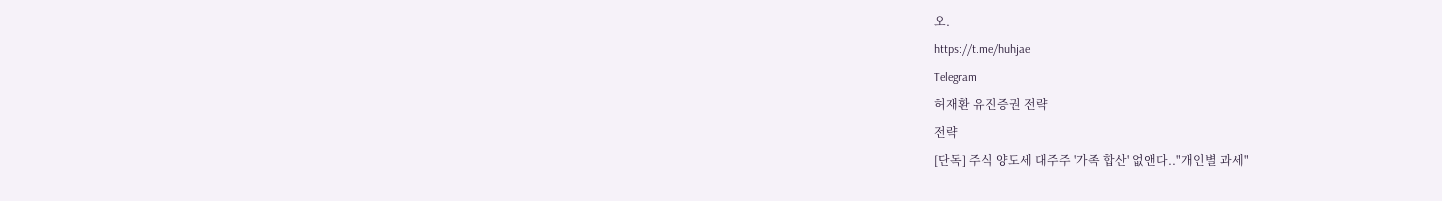오.
https://t.me/huhjae
Telegram
허재환 유진증권 전략
전략
[단독] 주식 양도세 대주주 '가족 합산' 없앤다.."개인별 과세"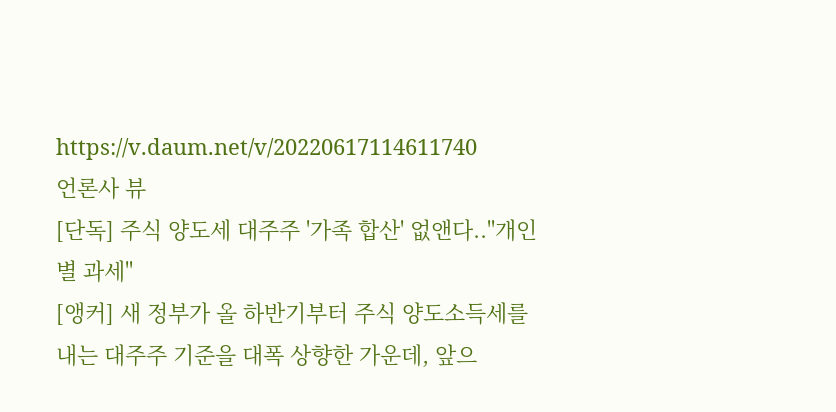https://v.daum.net/v/20220617114611740
언론사 뷰
[단독] 주식 양도세 대주주 '가족 합산' 없앤다.."개인별 과세"
[앵커] 새 정부가 올 하반기부터 주식 양도소득세를 내는 대주주 기준을 대폭 상향한 가운데, 앞으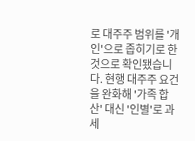로 대주주 범위를 '개인'으로 좁히기로 한 것으로 확인됐습니다. 현행 대주주 요건을 완화해 '가족 합산' 대신 '인별'로 과세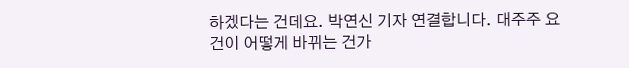하겠다는 건데요. 박연신 기자 연결합니다. 대주주 요건이 어떻게 바뀌는 건가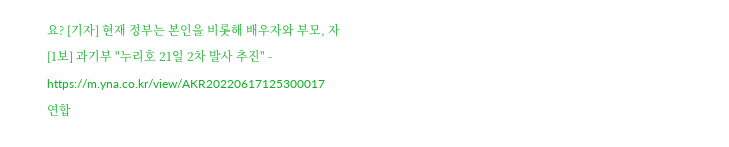요? [기자] 현재 정부는 본인을 비롯해 배우자와 부모, 자
[1보] 과기부 "누리호 21일 2차 발사 추진" - https://m.yna.co.kr/view/AKR20220617125300017
연합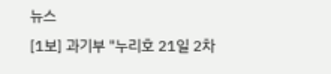뉴스
[1보] 과기부 "누리호 21일 2차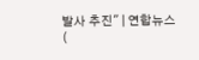발사 추진" | 연합뉴스
(